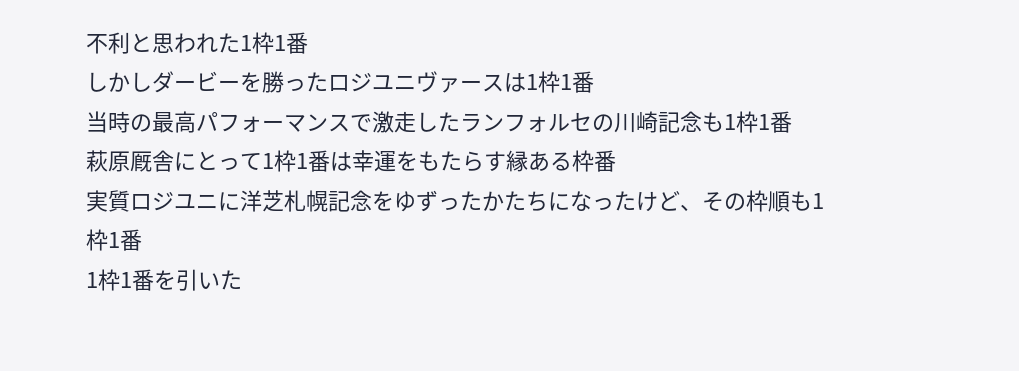不利と思われた1枠1番
しかしダービーを勝ったロジユニヴァースは1枠1番
当時の最高パフォーマンスで激走したランフォルセの川崎記念も1枠1番
萩原厩舎にとって1枠1番は幸運をもたらす縁ある枠番
実質ロジユニに洋芝札幌記念をゆずったかたちになったけど、その枠順も1枠1番
1枠1番を引いた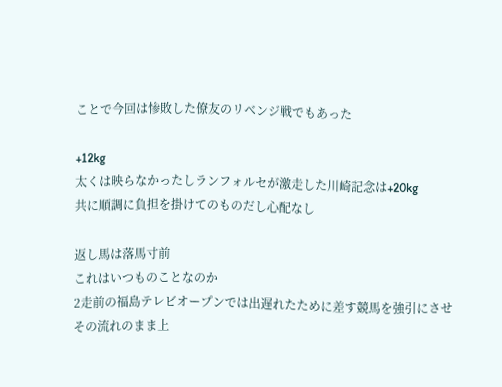ことで今回は惨敗した僚友のリベンジ戦でもあった

+12kg
太くは映らなかったしランフォルセが激走した川崎記念は+20kg
共に順調に負担を掛けてのものだし心配なし

返し馬は落馬寸前
これはいつものことなのか
2走前の福島テレビオープンでは出遅れたために差す競馬を強引にさせ
その流れのまま上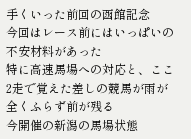手くいった前回の函館記念
今回はレース前にはいっぱいの不安材料があった
特に高速馬場への対応と、ここ2走で覚えた差しの競馬が雨が全くふらず前が残る
今開催の新潟の馬場状態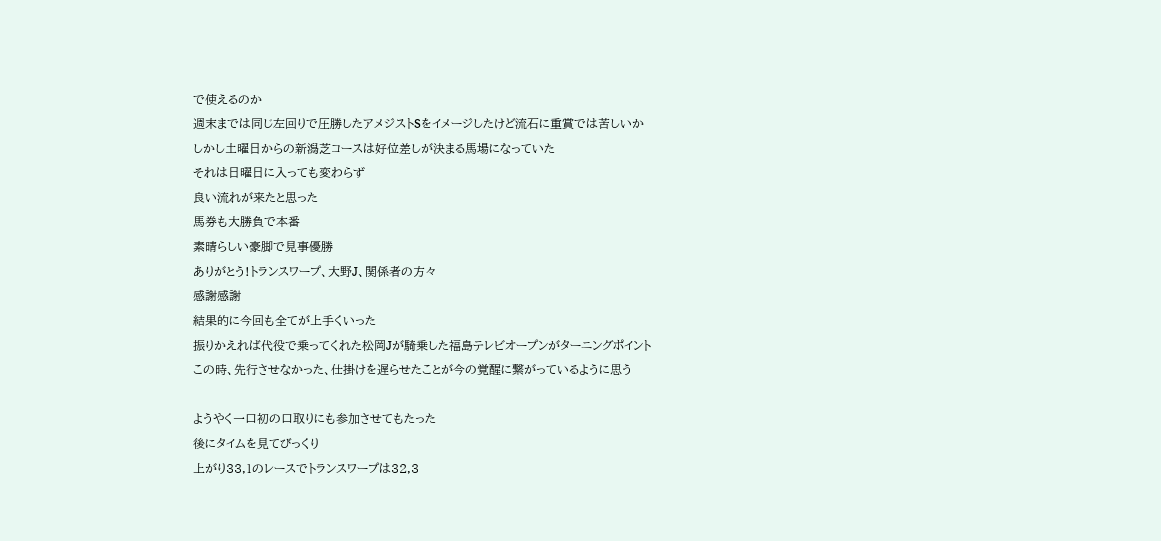で使えるのか
週末までは同じ左回りで圧勝したアメジストSをイメージしたけど流石に重賞では苦しいか
しかし土曜日からの新潟芝コースは好位差しが決まる馬場になっていた
それは日曜日に入っても変わらず
良い流れが来たと思った
馬券も大勝負で本番
素晴らしい豪脚で見事優勝
ありがとう!トランスワープ、大野J、関係者の方々
感謝感謝
結果的に今回も全てが上手くいった
振りかえれば代役で乗ってくれた松岡Jが騎乗した福島テレビオープンがターニングポイント
この時、先行させなかった、仕掛けを遅らせたことが今の覚醒に繋がっているように思う

ようやく一口初の口取りにも参加させてもたった
後にタイムを見てびっくり
上がり33,1のレースでトランスワープは32,3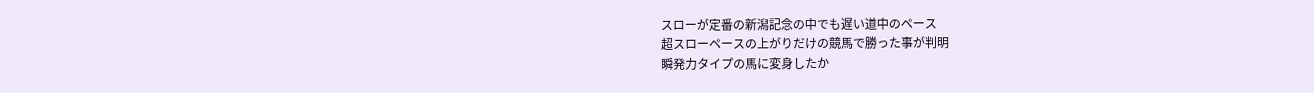スローが定番の新潟記念の中でも遅い道中のペース
超スローペースの上がりだけの競馬で勝った事が判明
瞬発力タイプの馬に変身したか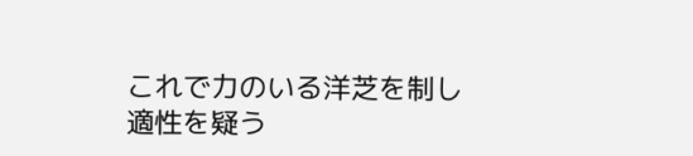これで力のいる洋芝を制し
適性を疑う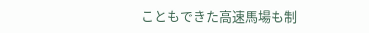こともできた高速馬場も制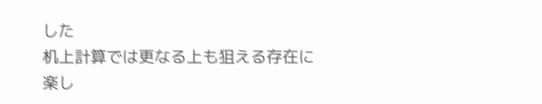した
机上計算では更なる上も狙える存在に
楽し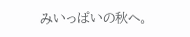みいっぱいの秋へ。